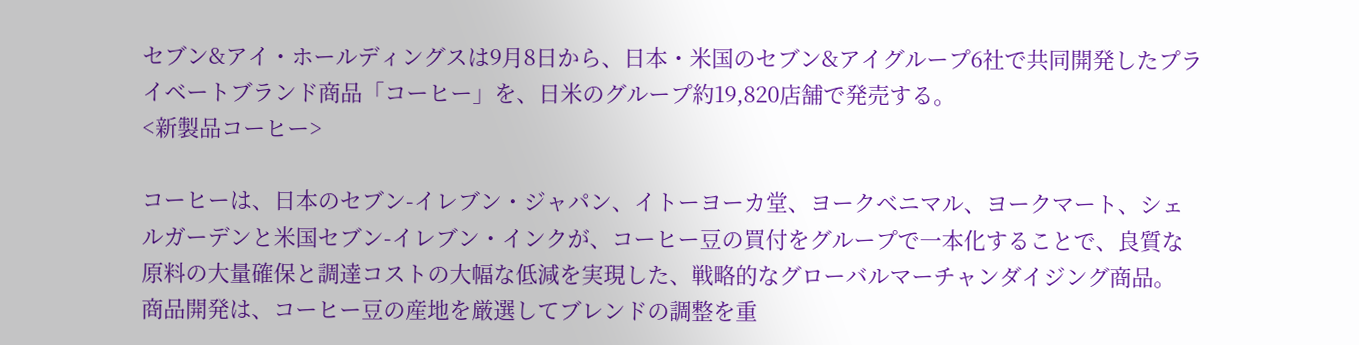セブン&アイ・ホールディングスは9月8日から、日本・米国のセブン&アイグループ6社で共同開発したプライベートブランド商品「コーヒー」を、日米のグループ約19,820店舗で発売する。
<新製品コーヒー>

コーヒーは、日本のセブン-イレブン・ジャパン、イトーヨーカ堂、ヨークベニマル、ヨークマート、シェルガーデンと米国セブン-イレブン・インクが、コーヒー豆の買付をグループで一本化することで、良質な原料の大量確保と調達コストの大幅な低減を実現した、戦略的なグローバルマーチャンダイジング商品。
商品開発は、コーヒー豆の産地を厳選してブレンドの調整を重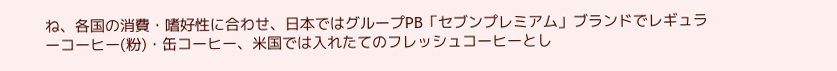ね、各国の消費・嗜好性に合わせ、日本ではグループPB「セブンプレミアム」ブランドでレギュラーコーヒー(粉)・缶コーヒー、米国では入れたてのフレッシュコーヒーとし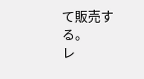て販売する。
レ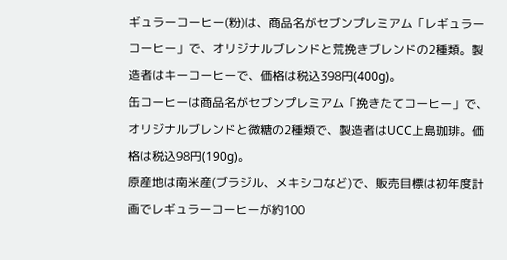ギュラーコーヒー(粉)は、商品名がセブンプレミアム「レギュラーコーヒー」で、オリジナルブレンドと荒挽きブレンドの2種類。製造者はキーコーヒーで、価格は税込398円(400g)。
缶コーヒーは商品名がセブンプレミアム「挽きたてコーヒー」で、オリジナルブレンドと微糖の2種類で、製造者はUCC上島珈琲。価格は税込98円(190g)。
原産地は南米産(ブラジル、メキシコなど)で、販売目標は初年度計画でレギュラーコーヒーが約100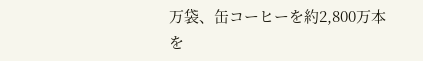万袋、缶コーヒーを約2,800万本を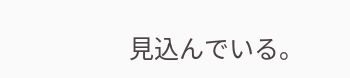見込んでいる。